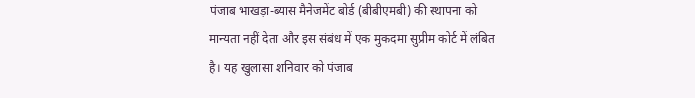पंजाब भाखड़ा-ब्यास मैनेजमेंट बोर्ड (बीबीएमबी) की स्थापना को मान्यता नहीं देता और इस संबंध में एक मुकदमा सुप्रीम कोर्ट में लंबित है। यह खुलासा शनिवार को पंजाब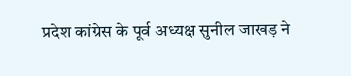प्रदेश कांग्रेस के पूर्व अध्यक्ष सुनील जाखड़ ने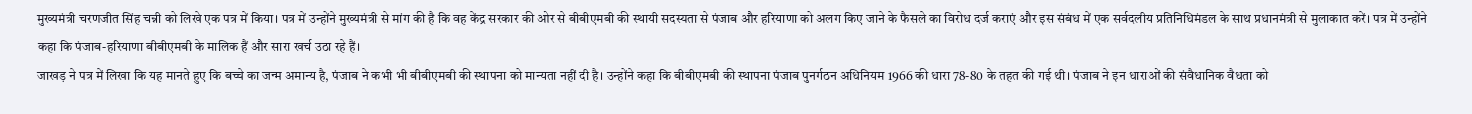मुख्यमंत्री चरणजीत सिंह चन्नी को लिखे एक पत्र में किया। पत्र में उन्होंने मुख्यमंत्री से मांग की है कि वह केंद्र सरकार की ओर से बीबीएमबी की स्थायी सदस्यता से पंजाब और हरियाणा को अलग किए जाने के फैसले का विरोध दर्ज कराएं और इस संबंध में एक सर्वदलीय प्रतिनिधिमंडल के साथ प्रधानमंत्री से मुलाकात करें। पत्र में उन्होंने कहा कि पंजाब-हरियाणा बीबीएमबी के मालिक हैं और सारा खर्च उठा रहे हैं।
जाखड़ ने पत्र में लिखा कि यह मानते हुए कि बच्चे का जन्म अमान्य है, पंजाब ने कभी भी बीबीएमबी की स्थापना को मान्यता नहीं दी है। उन्होंने कहा कि बीबीएमबी की स्थापना पंजाब पुनर्गठन अधिनियम 1966 की धारा 78-80 के तहत की गई थी। पंजाब ने इन धाराओं की संवैधानिक वैधता को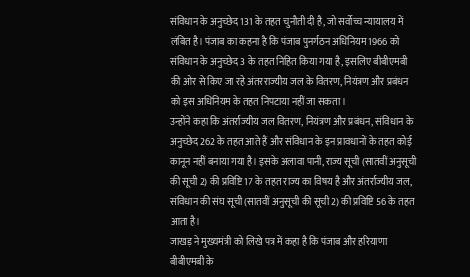संविधान के अनुच्छेद 131 के तहत चुनौती दी है, जो सर्वोच्च न्यायालय में लंबित है। पंजाब का कहना है कि पंजाब पुनर्गठन अधिनियम 1966 को संविधान के अनुच्छेद 3 के तहत निहित किया गया है, इसलिए बीबीएमबी की ओर से किए जा रहे अंतरराज्यीय जल के वितरण, नियंत्रण और प्रबंधन को इस अधिनियम के तहत निपटाया नहीं जा सकता।
उन्होंने कहा कि अंतर्राज्यीय जल वितरण, नियंत्रण और प्रबंधन, संविधान के अनुच्छेद 262 के तहत आते हैं और संविधान के इन प्रावधानों के तहत कोई कानून नहीं बनाया गया है। इसके अलावा पानी, राज्य सूची (सातवीं अनुसूची की सूची 2) की प्रविष्टि 17 के तहत राज्य का विषय है और अंतर्राज्यीय जल, संविधान की संघ सूची (सातवीं अनुसूची की सूची 2) की प्रविष्टि 56 के तहत आता है।
जाखड़ ने मुख्यमंत्री को लिखे पत्र में कहा है कि पंजाब और हरियाणा बीबीएमबी के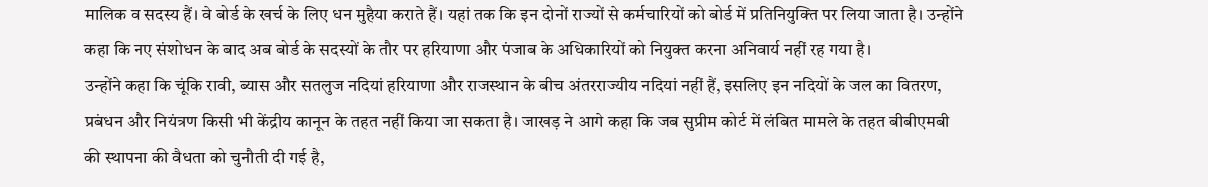मालिक व सदस्य हैं। वे बोर्ड के खर्च के लिए धन मुहैया कराते हैं। यहां तक कि इन दोनों राज्यों से कर्मचारियों को बोर्ड में प्रतिनियुक्ति पर लिया जाता है। उन्होंने कहा कि नए संशोधन के बाद अब बोर्ड के सदस्यों के तौर पर हरियाणा और पंजाब के अधिकारियों को नियुक्त करना अनिवार्य नहीं रह गया है।
उन्होंने कहा कि चूंकि रावी, ब्यास और सतलुज नदियां हरियाणा और राजस्थान के बीच अंतरराज्यीय नदियां नहीं हैं, इसलिए इन नदियों के जल का वितरण, प्रबंधन और नियंत्रण किसी भी केंद्रीय कानून के तहत नहीं किया जा सकता है। जाखड़ ने आगे कहा कि जब सुप्रीम कोर्ट में लंबित मामले के तहत बीबीएमबी की स्थापना की वैधता को चुनौती दी गई है,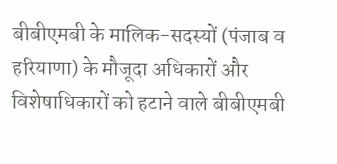बीबीएमबी के मालिक-सदस्यों (पंजाब व हरियाणा) के मौजूदा अधिकारों और विशेषाधिकारों को हटाने वाले बीबीएमबी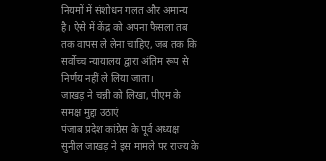नियमों में संशोधन गलत और अमान्य है। ऐसे में केंद्र को अपना फैसला तब तक वापस ले लेना चाहिए, जब तक कि सर्वोच्च न्यायालय द्वारा अंतिम रूप से निर्णय नहीं ले लिया जाता।
जाखड़ ने चन्नी को लिखा, पीएम के समक्ष मुद्दा उठाएं
पंजाब प्रदेश कांग्रेस के पूर्व अध्यक्ष सुनील जाखड़ ने इस मामले पर राज्य के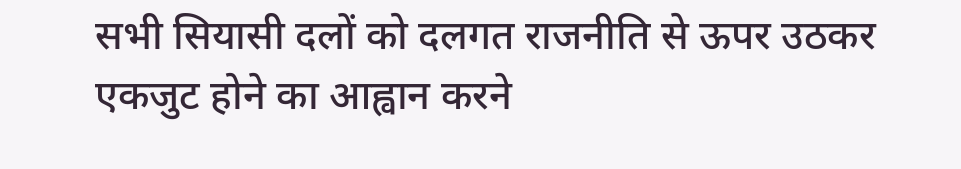सभी सियासी दलों को दलगत राजनीति से ऊपर उठकर एकजुट होने का आह्वान करने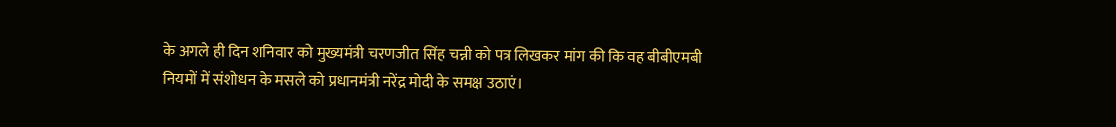के अगले ही दिन शनिवार को मुख्यमंत्री चरणजीत सिंह चन्नी को पत्र लिखकर मांग की कि वह बीबीएमबी नियमों में संशोधन के मसले को प्रधानमंत्री नरेंद्र मोदी के समक्ष उठाएं।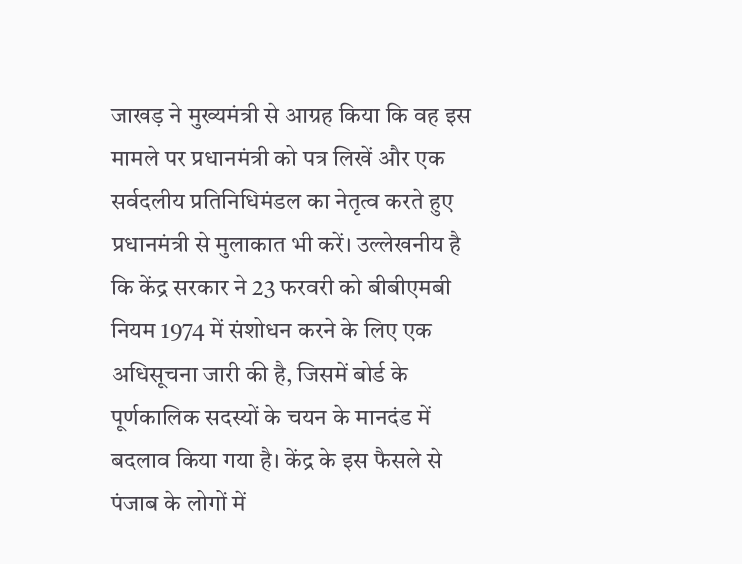जाखड़ ने मुख्यमंत्री से आग्रह किया कि वह इस मामले पर प्रधानमंत्री को पत्र लिखें और एक सर्वदलीय प्रतिनिधिमंडल का नेतृत्व करते हुए प्रधानमंत्री से मुलाकात भी करें। उल्लेखनीय है कि केंद्र सरकार ने 23 फरवरी को बीबीएमबी नियम 1974 में संशोधन करने के लिए एक अधिसूचना जारी की है, जिसमें बोर्ड के पूर्णकालिक सदस्यों के चयन के मानदंड में बदलाव किया गया है। केंद्र के इस फैसले से पंजाब के लोगों में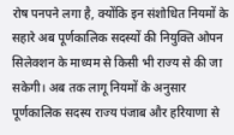रोष पनपने लगा है, क्योंकि इन संशोधित नियमों के सहारे अब पूर्णकालिक सदस्यों की नियुक्ति ओपन सिलेक्शन के माध्यम से किसी भी राज्य से की जा सकेगी। अब तक लागू नियमों के अनुसार पूर्णकालिक सदस्य राज्य पंजाब और हरियाणा से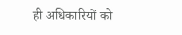ही अधिकारियों को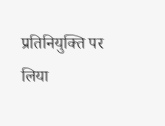प्रतिनियुक्ति पर लिया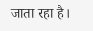जाता रहा है।